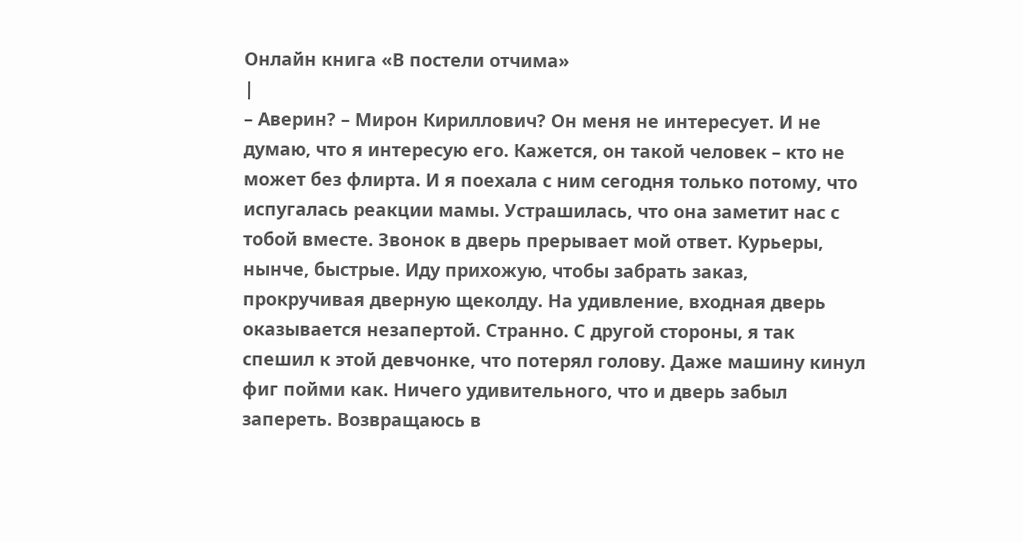Онлайн книга «В постели отчима»
|
– Аверин? – Мирон Кириллович? Он меня не интересует. И не думаю, что я интересую его. Кажется, он такой человек – кто не может без флирта. И я поехала с ним сегодня только потому, что испугалась реакции мамы. Устрашилась, что она заметит нас с тобой вместе. Звонок в дверь прерывает мой ответ. Курьеры, нынче, быстрые. Иду прихожую, чтобы забрать заказ, прокручивая дверную щеколду. На удивление, входная дверь оказывается незапертой. Странно. С другой стороны, я так спешил к этой девчонке, что потерял голову. Даже машину кинул фиг пойми как. Ничего удивительного, что и дверь забыл запереть. Возвращаюсь в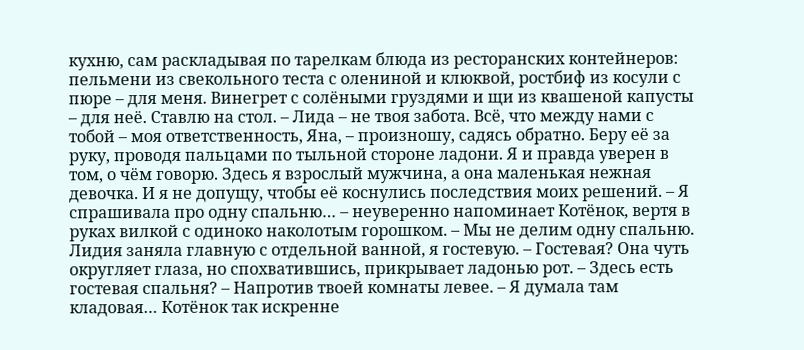кухню, сам раскладывая по тарелкам блюда из ресторанских контейнеров: пельмени из свекольного теста с олениной и клюквой, ростбиф из косули с пюре – для меня. Винегрет с солёными груздями и щи из квашеной капусты – для неё. Ставлю на стол. – Лида – не твоя забота. Всё, что между нами с тобой – моя ответственность, Яна, – произношу, садясь обратно. Беру её за руку, проводя пальцами по тыльной стороне ладони. Я и правда уверен в том, о чём говорю. Здесь я взрослый мужчина, а она маленькая нежная девочка. И я не допущу, чтобы её коснулись последствия моих решений. – Я спрашивала про одну спальню… – неуверенно напоминает Котёнок, вертя в руках вилкой с одиноко наколотым горошком. – Мы не делим одну спальню. Лидия заняла главную с отдельной ванной, я гостевую. – Гостевая? Она чуть округляет глаза, но спохватившись, прикрывает ладонью рот. – Здесь есть гостевая спальня? – Напротив твоей комнаты левее. – Я думала там кладовая… Котёнок так искренне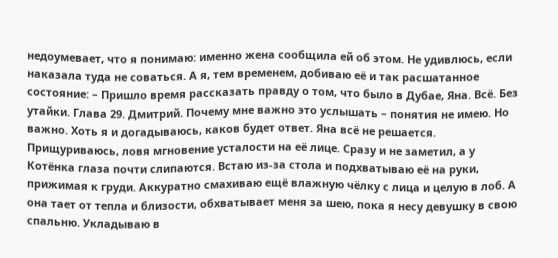недоумевает, что я понимаю: именно жена сообщила ей об этом. Не удивлюсь, если наказала туда не соваться. А я, тем временем, добиваю её и так расшатанное состояние: – Пришло время рассказать правду о том, что было в Дубае, Яна. Всё. Без утайки. Глава 29. Дмитрий. Почему мне важно это услышать – понятия не имею. Но важно. Хоть я и догадываюсь, каков будет ответ. Яна всё не решается. Прищуриваюсь, ловя мгновение усталости на её лице. Сразу и не заметил, а у Котёнка глаза почти слипаются. Встаю из-за стола и подхватываю её на руки, прижимая к груди. Аккуратно смахиваю ещё влажную чёлку с лица и целую в лоб. А она тает от тепла и близости, обхватывает меня за шею, пока я несу девушку в свою спальню. Укладываю в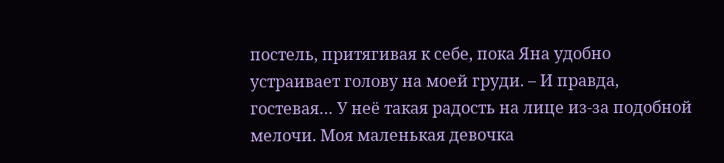постель, притягивая к себе, пока Яна удобно устраивает голову на моей груди. – И правда, гостевая… У неё такая радость на лице из-за подобной мелочи. Моя маленькая девочка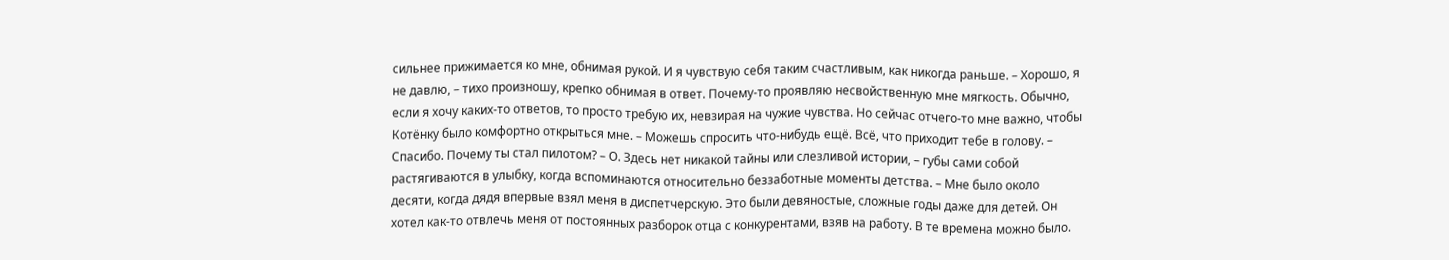сильнее прижимается ко мне, обнимая рукой. И я чувствую себя таким счастливым, как никогда раньше. – Хорошо, я не давлю, – тихо произношу, крепко обнимая в ответ. Почему-то проявляю несвойственную мне мягкость. Обычно, если я хочу каких-то ответов, то просто требую их, невзирая на чужие чувства. Но сейчас отчего-то мне важно, чтобы Котёнку было комфортно открыться мне. – Можешь спросить что-нибудь ещё. Всё, что приходит тебе в голову. – Спасибо. Почему ты стал пилотом? – О. Здесь нет никакой тайны или слезливой истории, – губы сами собой растягиваются в улыбку, когда вспоминаются относительно беззаботные моменты детства. – Мне было около десяти, когда дядя впервые взял меня в диспетчерскую. Это были девяностые, сложные годы даже для детей. Он хотел как-то отвлечь меня от постоянных разборок отца с конкурентами, взяв на работу. В те времена можно было.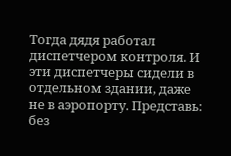Тогда дядя работал диспетчером контроля. И эти диспетчеры сидели в отдельном здании, даже не в аэропорту. Представь: без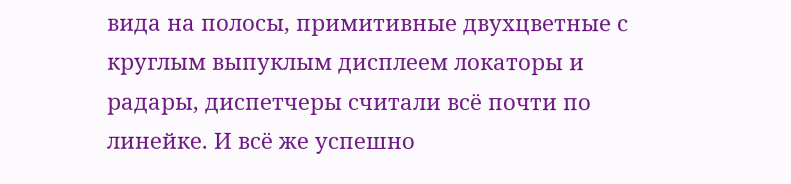вида на полосы, примитивные двухцветные с круглым выпуклым дисплеем локаторы и радары, диспетчеры считали всё почти по линейке. И всё же успешно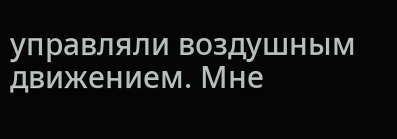управляли воздушным движением. Мне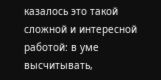казалось это такой сложной и интересной работой: в уме высчитывать,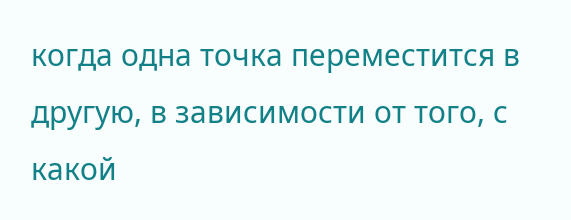когда одна точка переместится в другую, в зависимости от того, с какой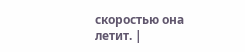скоростью она летит. |